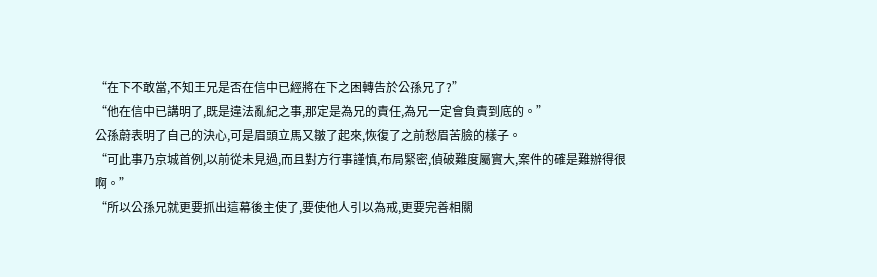“在下不敢當,不知王兄是否在信中已經將在下之困轉告於公孫兄了?”
“他在信中已講明了,既是違法亂紀之事,那定是為兄的責任,為兄一定會負責到底的。”
公孫蔚表明了自己的決心,可是眉頭立馬又皺了起來,恢復了之前愁眉苦臉的樣子。
“可此事乃京城首例,以前從未見過,而且對方行事謹慎,布局緊密,偵破難度屬實大,案件的確是難辦得很啊。”
“所以公孫兄就更要抓出這幕後主使了,要使他人引以為戒,更要完善相關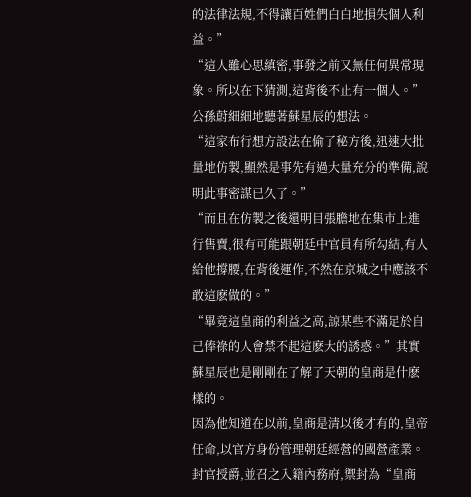的法律法規,不得讓百姓們白白地損失個人利益。”
“這人雖心思縝密,事發之前又無任何異常現象。所以在下猜測,這背後不止有一個人。”公孫蔚細細地聽著蘇星辰的想法。
“這家布行想方設法在偷了秘方後,迅速大批量地仿製,顯然是事先有過大量充分的準備,說明此事密謀已久了。”
“而且在仿製之後還明目張膽地在集市上進行售賣,很有可能跟朝廷中官員有所勾結,有人給他撐腰,在背後運作,不然在京城之中應該不敢這麽做的。”
“畢竟這皇商的利益之高,諒某些不滿足於自己俸祿的人會禁不起這麽大的誘惑。”其實蘇星辰也是剛剛在了解了天朝的皇商是什麽樣的。
因為他知道在以前,皇商是清以後才有的,皇帝任命,以官方身份管理朝廷經營的國營產業。封官授爵,並召之入籍內務府,禦封為“皇商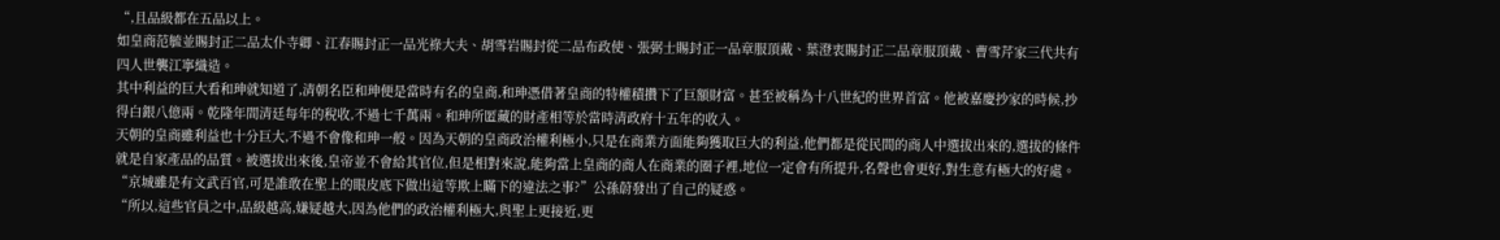“,且品級都在五品以上。
如皇商范毓並賜封正二品太仆寺卿、江春賜封正一品光祿大夫、胡雪岩賜封從二品布政使、張弼士賜封正一品章服頂戴、葉澄衷賜封正二品章服頂戴、曹雪芹家三代共有四人世襲江寧織造。
其中利益的巨大看和珅就知道了,清朝名臣和珅便是當時有名的皇商,和珅憑借著皇商的特權積攢下了巨額財富。甚至被稱為十八世紀的世界首富。他被嘉慶抄家的時候,抄得白銀八億兩。乾隆年間清廷每年的稅收,不過七千萬兩。和珅所匿藏的財產相等於當時清政府十五年的收入。
天朝的皇商雖利益也十分巨大,不過不會像和珅一般。因為天朝的皇商政治權利極小,只是在商業方面能夠獲取巨大的利益,他們都是從民間的商人中選拔出來的,選拔的條件就是自家產品的品質。被選拔出來後,皇帝並不會給其官位,但是相對來說,能夠當上皇商的商人在商業的圈子裡,地位一定會有所提升,名聲也會更好,對生意有極大的好處。
“京城雖是有文武百官,可是誰敢在聖上的眼皮底下做出這等欺上瞞下的違法之事?”公孫蔚發出了自己的疑惑。
“所以,這些官員之中,品級越高,嫌疑越大,因為他們的政治權利極大,與聖上更接近,更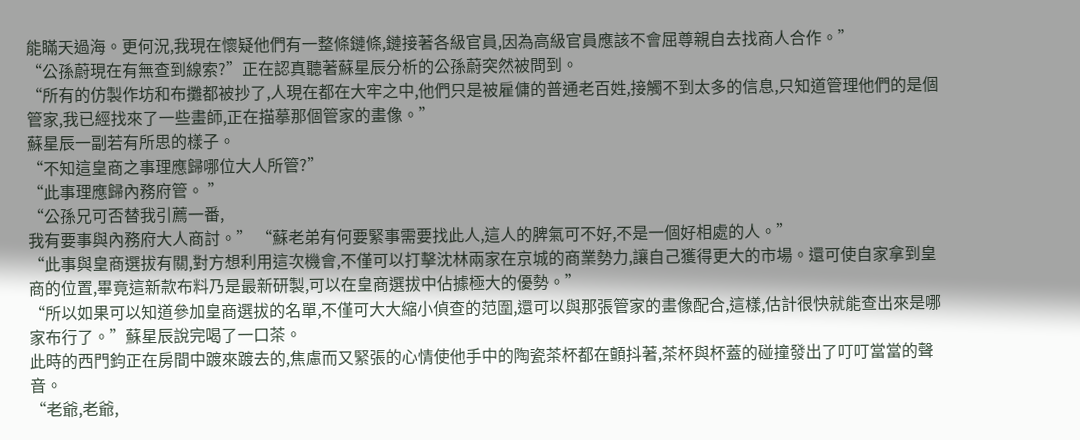能瞞天過海。更何況,我現在懷疑他們有一整條鏈條,鏈接著各級官員,因為高級官員應該不會屈尊親自去找商人合作。”
“公孫蔚現在有無查到線索?”正在認真聽著蘇星辰分析的公孫蔚突然被問到。
“所有的仿製作坊和布攤都被抄了,人現在都在大牢之中,他們只是被雇傭的普通老百姓,接觸不到太多的信息,只知道管理他們的是個管家,我已經找來了一些畫師,正在描摹那個管家的畫像。”
蘇星辰一副若有所思的樣子。
“不知這皇商之事理應歸哪位大人所管?”
“此事理應歸內務府管。 ”
“公孫兄可否替我引薦一番,
我有要事與內務府大人商討。” “蘇老弟有何要緊事需要找此人,這人的脾氣可不好,不是一個好相處的人。”
“此事與皇商選拔有關,對方想利用這次機會,不僅可以打擊沈林兩家在京城的商業勢力,讓自己獲得更大的市場。還可使自家拿到皇商的位置,畢竟這新款布料乃是最新研製,可以在皇商選拔中佔據極大的優勢。”
“所以如果可以知道參加皇商選拔的名單,不僅可大大縮小偵查的范圍,還可以與那張管家的畫像配合,這樣,估計很快就能查出來是哪家布行了。”蘇星辰說完喝了一口茶。
此時的西門鈞正在房間中踱來踱去的,焦慮而又緊張的心情使他手中的陶瓷茶杯都在顫抖著,茶杯與杯蓋的碰撞發出了叮叮當當的聲音。
“老爺,老爺,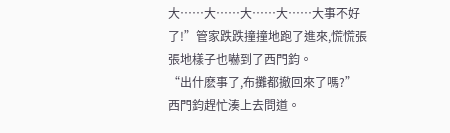大……大……大……大……大事不好了!”管家跌跌撞撞地跑了進來,慌慌張張地樣子也嚇到了西門鈞。
“出什麽事了,布攤都撤回來了嗎?”西門鈞趕忙湊上去問道。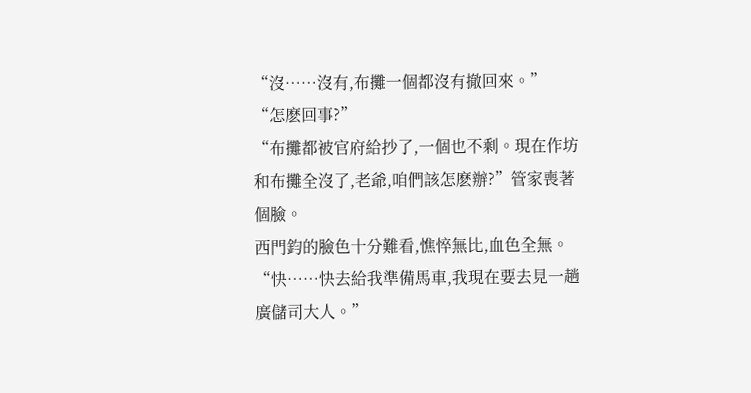“沒……沒有,布攤一個都沒有撤回來。”
“怎麽回事?”
“布攤都被官府給抄了,一個也不剩。現在作坊和布攤全沒了,老爺,咱們該怎麽辦?”管家喪著個臉。
西門鈞的臉色十分難看,憔悴無比,血色全無。
“快……快去給我準備馬車,我現在要去見一趟廣儲司大人。”